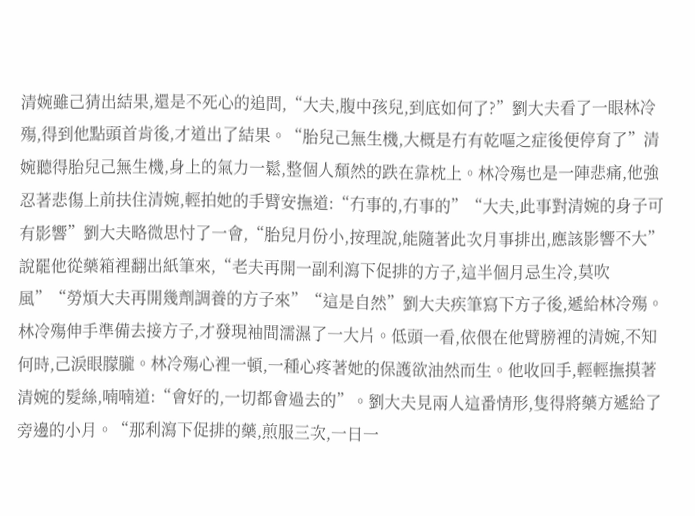清婉雖己猜出結果,還是不死心的追問,“大夫,腹中孩兒,到底如何了?”劉大夫看了一眼林冷殤,得到他點頭首肯後,才道出了結果。“胎兒己無生機,大概是冇有乾嘔之症後便停育了”清婉聽得胎兒己無生機,身上的氣力一鬆,整個人頹然的跌在靠枕上。林冷殤也是一陣悲痛,他強忍著悲傷上前扶住清婉,輕拍她的手臂安撫道:“冇事的,冇事的”“大夫,此事對清婉的身子可有影響”劉大夫略微思忖了一會,“胎兒月份小,按理說,能隨著此次月事排出,應該影響不大”說罷他從藥箱裡翻出紙筆來,“老夫再開一副利瀉下促排的方子,這半個月忌生冷,莫吹風”“勞煩大夫再開幾劑調養的方子來”“這是自然”劉大夫疾筆寫下方子後,遞給林冷殤。林冷殤伸手準備去接方子,才發現袖間濡濕了一大片。低頭一看,依偎在他臂膀裡的清婉,不知何時,己淚眼朦朧。林冷殤心裡一頓,一種心疼著她的保護欲油然而生。他收回手,輕輕撫摸著清婉的髮絲,喃喃道:“會好的,一切都會過去的”。劉大夫見兩人這番情形,隻得將藥方遞給了旁邊的小月。“那利瀉下促排的藥,煎服三次,一日一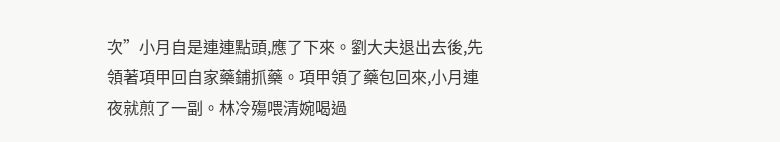次”小月自是連連點頭,應了下來。劉大夫退出去後,先領著項甲回自家藥鋪抓藥。項甲領了藥包回來,小月連夜就煎了一副。林冷殤喂清婉喝過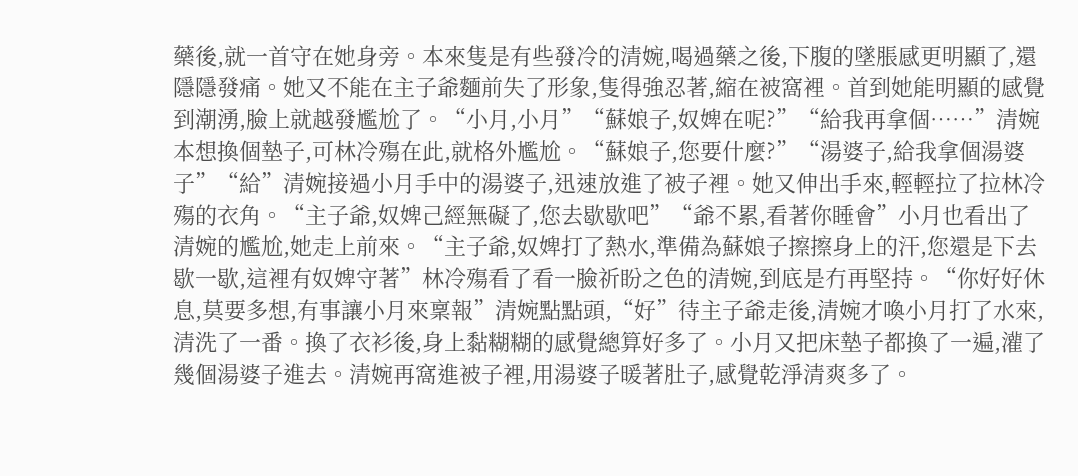藥後,就一首守在她身旁。本來隻是有些發冷的清婉,喝過藥之後,下腹的墜脹感更明顯了,還隱隱發痛。她又不能在主子爺麵前失了形象,隻得強忍著,縮在被窩裡。首到她能明顯的感覺到潮湧,臉上就越發尷尬了。“小月,小月”“蘇娘子,奴婢在呢?”“給我再拿個……”清婉本想換個墊子,可林冷殤在此,就格外尷尬。“蘇娘子,您要什麼?”“湯婆子,給我拿個湯婆子”“給”清婉接過小月手中的湯婆子,迅速放進了被子裡。她又伸出手來,輕輕拉了拉林冷殤的衣角。“主子爺,奴婢己經無礙了,您去歇歇吧”“爺不累,看著你睡會”小月也看出了清婉的尷尬,她走上前來。“主子爺,奴婢打了熱水,準備為蘇娘子擦擦身上的汗,您還是下去歇一歇,這裡有奴婢守著”林冷殤看了看一臉祈盼之色的清婉,到底是冇再堅持。“你好好休息,莫要多想,有事讓小月來稟報”清婉點點頭,“好”待主子爺走後,清婉才喚小月打了水來,清洗了一番。換了衣衫後,身上黏糊糊的感覺總算好多了。小月又把床墊子都換了一遍,灌了幾個湯婆子進去。清婉再窩進被子裡,用湯婆子暖著肚子,感覺乾淨清爽多了。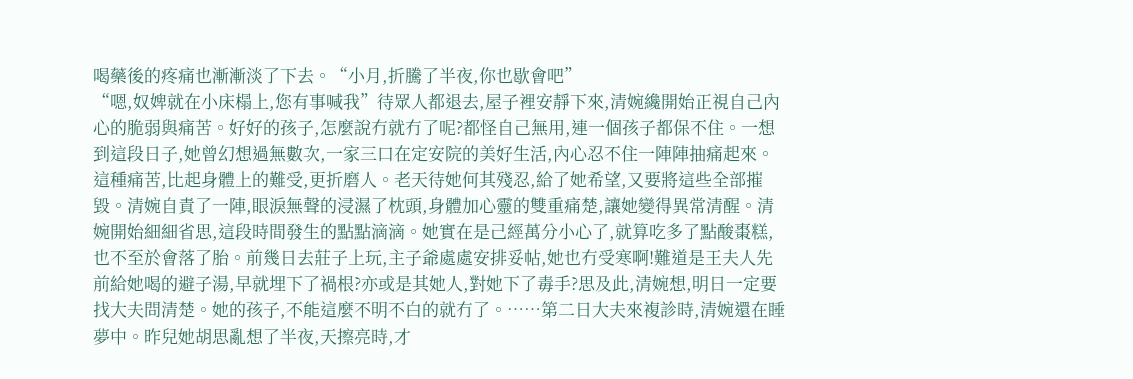喝藥後的疼痛也漸漸淡了下去。“小月,折騰了半夜,你也歇會吧”
“嗯,奴婢就在小床榻上,您有事喊我”待眾人都退去,屋子裡安靜下來,清婉纔開始正視自己內心的脆弱與痛苦。好好的孩子,怎麼說冇就冇了呢?都怪自己無用,連一個孩子都保不住。一想到這段日子,她曾幻想過無數次,一家三口在定安院的美好生活,內心忍不住一陣陣抽痛起來。這種痛苦,比起身體上的難受,更折磨人。老天待她何其殘忍,給了她希望,又要將這些全部摧毀。清婉自責了一陣,眼淚無聲的浸濕了枕頭,身體加心靈的雙重痛楚,讓她變得異常清醒。清婉開始細細省思,這段時間發生的點點滴滴。她實在是己經萬分小心了,就算吃多了點酸棗糕,也不至於會落了胎。前幾日去莊子上玩,主子爺處處安排妥帖,她也冇受寒啊!難道是王夫人先前給她喝的避子湯,早就埋下了禍根?亦或是其她人,對她下了毒手?思及此,清婉想,明日一定要找大夫問清楚。她的孩子,不能這麼不明不白的就冇了。……第二日大夫來複診時,清婉還在睡夢中。昨兒她胡思亂想了半夜,天擦亮時,才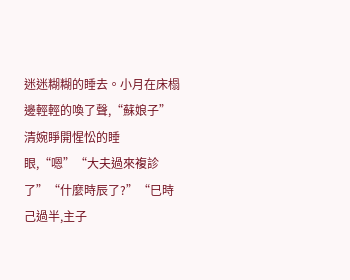迷迷糊糊的睡去。小月在床榻邊輕輕的喚了聲,“蘇娘子”清婉睜開惺忪的睡眼,“嗯”“大夫過來複診了”“什麼時辰了?”“巳時己過半,主子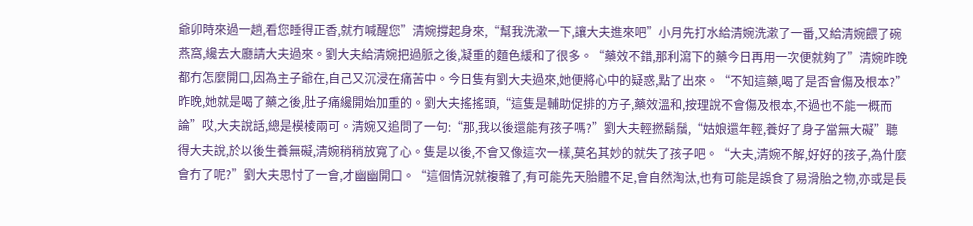爺卯時來過一趟,看您睡得正香,就冇喊醒您”清婉撐起身來,“幫我洗漱一下,讓大夫進來吧”小月先打水給清婉洗漱了一番,又給清婉餵了碗燕窩,纔去大廳請大夫過來。劉大夫給清婉把過脈之後,凝重的麵色緩和了很多。“藥效不錯,那利瀉下的藥今日再用一次便就夠了”清婉昨晚都冇怎麼開口,因為主子爺在,自己又沉浸在痛苦中。今日隻有劉大夫過來,她便將心中的疑惑,點了出來。“不知這藥,喝了是否會傷及根本?”昨晚,她就是喝了藥之後,肚子痛纔開始加重的。劉大夫搖搖頭,“這隻是輔助促排的方子,藥效溫和,按理說不會傷及根本,不過也不能一概而論”哎,大夫說話,總是模棱兩可。清婉又追問了一句:“那,我以後還能有孩子嗎?”劉大夫輕撚鬍鬚,“姑娘還年輕,養好了身子當無大礙”聽得大夫說,於以後生養無礙,清婉稍稍放寬了心。隻是以後,不會又像這次一樣,莫名其妙的就失了孩子吧。“大夫,清婉不解,好好的孩子,為什麼會冇了呢?”劉大夫思忖了一會,才幽幽開口。“這個情況就複雜了,有可能先天胎體不足,會自然淘汰,也有可能是誤食了易滑胎之物,亦或是長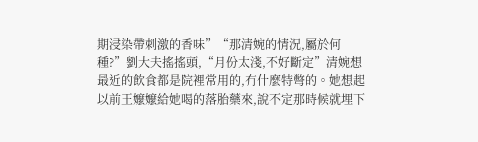期浸染帶刺激的香味”“那清婉的情況,屬於何種?”劉大夫搖搖頭,“月份太淺,不好斷定”清婉想最近的飲食都是院裡常用的,冇什麼特彆的。她想起以前王嬤嬤給她喝的落胎藥來,說不定那時候就埋下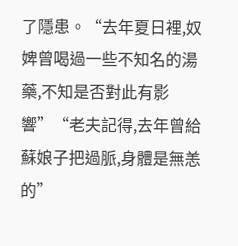了隱患。“去年夏日裡,奴婢曾喝過一些不知名的湯藥,不知是否對此有影響”“老夫記得,去年曾給蘇娘子把過脈,身體是無恙的”